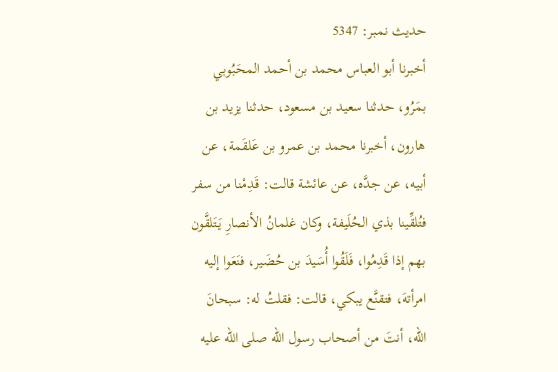حدیث نمبر: 5347
أخبرنا أبو العباس محمد بن أحمد المحَبُوبي بمَرُو، حدثنا سعيد بن مسعود، حدثنا يزيد بن هارون، أخبرنا محمد بن عمرو بن عَلقَمة، عن أبيه، عن جدَّه، عن عائشة قالت: قَدِمْنا من سفر فتُلقِّينا بذي الحُلَيفة، وكان غلمانُ الأنصارِ يَتَلقَّون بهم إذا قَدِمُوا، فَلَقُوا أُسَيدَ بن حُضَير، فنَعَوا إليه امرأتهَ، فتقنَّع يبكي، قالت: فقلتُ له: سبحانَ الله، أنتَ من أصحاب رسول الله صلى الله عليه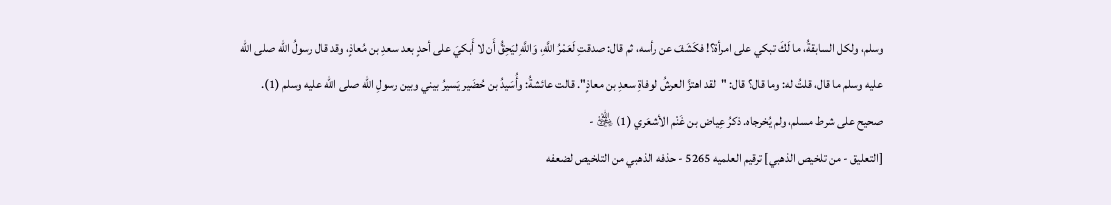وسلم، ولكل السابقةُ، ما لَكَ تبكي على امرأة؟! فكَشَفَ عن رأسه، ثم قال: صدقتِ لَعَمْرُ اللَّهِ، وَاللَّهِ ليَحِقُّ أَن لا أَبكيَ على أحدٍ بعد سعدِ بن مُعاذٍ، وقد قال رسولُ الله صلى الله عليه وسلم ما قال، قلتُ له: وما قال؟ قال: "لقد اهتزَّ العرشُ لوفاةِ سعدِ بن معاذٍ". قالت عائشةُ: وأُسَيدُ بن حُضَير يَسيرُ بيني وبين رسولِ الله صلى الله عليه وسلم (1). صحيح على شرط مسلم، ولم يُخرجاه. ذكرُ عِياض بن غَنْم الأشعَري (1) ﵁ -
[التعليق - من تلخيص الذهبي] ترقيم العلميه 5265 - حذفه الذهبي من التلخيص لضعفه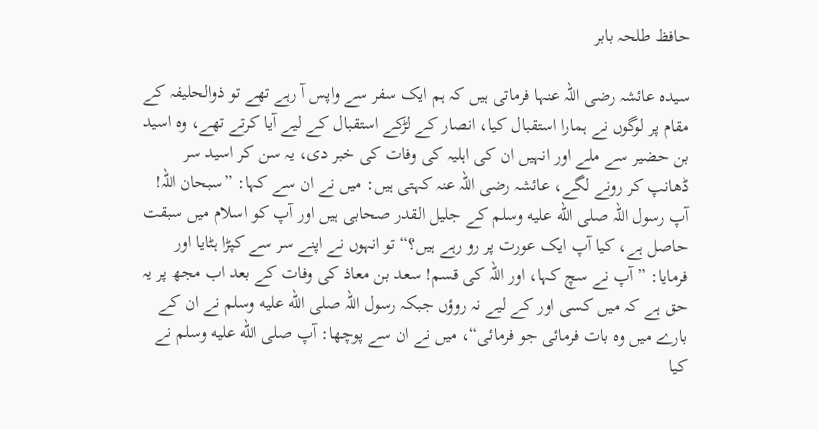حافظ طلحہ بابر

سیدہ عائشہ رضی اللہ عنہا فرماتی ہیں کہ ہم ایک سفر سے واپس آ رہے تھے تو ذوالحلیفہ کے مقام پر لوگوں نے ہمارا استقبال کیا، انصار کے لڑکے استقبال کے لیے آیا کرتے تھے، وہ اسید بن حضیر سے ملے اور انہیں ان کی اہلیہ کی وفات کی خبر دی، یہ سن کر اسید سر ڈھانپ کر رونے لگے، عائشہ رضی اللہ عنہ کہتی ہیں: میں نے ان سے کہا: ”سبحان اللہ! آپ رسول اللہ صلى الله عليه وسلم کے جلیل القدر صحابی ہیں اور آپ کو اسلام میں سبقت حاصل ہے، کیا آپ ایک عورت پر رو رہے ہیں؟“ تو انہوں نے اپنے سر سے کپڑا ہٹایا اور فرمایا: ”آپ نے سچ کہا، اور اللہ کی قسم! سعد بن معاذ کی وفات کے بعد اب مجھ پر یہ حق ہے کہ میں کسی اور کے لیے نہ روؤں جبکہ رسول اللہ صلى الله عليه وسلم نے ان کے بارے میں وہ بات فرمائی جو فرمائی“، میں نے ان سے پوچھا: آپ صلى الله عليه وسلم نے کیا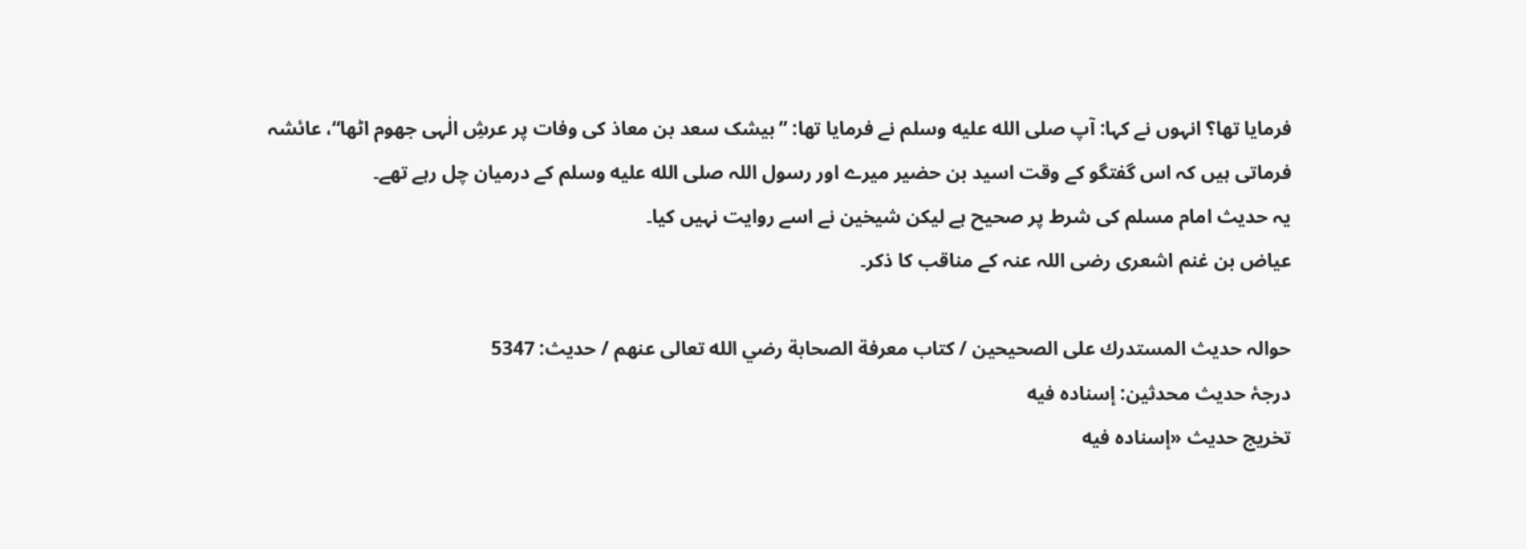فرمایا تھا؟ انہوں نے کہا: آپ صلى الله عليه وسلم نے فرمایا تھا: ”بیشک سعد بن معاذ کی وفات پر عرشِ الٰہی جھوم اٹھا“، عائشہ فرماتی ہیں کہ اس گفتگو کے وقت اسید بن حضیر میرے اور رسول اللہ صلى الله عليه وسلم کے درمیان چل رہے تھے۔
یہ حدیث امام مسلم کی شرط پر صحیح ہے لیکن شیخین نے اسے روایت نہیں کیا۔
عیاض بن غنم اشعری رضی اللہ عنہ کے مناقب کا ذکر۔

حوالہ حدیث المستدرك على الصحيحين / كتاب معرفة الصحابة رضي الله تعالى عنهم / حدیث: 5347
درجۂ حدیث محدثین: إسناده فيه
تخریج حدیث «إسناده فيه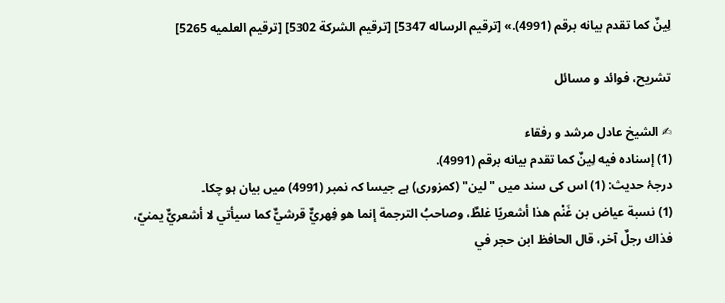لِينٌ كما تقدم بيانه برقم (4991).» [ترقيم الرساله 5347] [ترقيم الشركة 5302] [ترقيم العلميه 5265]

تشریح، فوائد و مسائل

✍ الشیخ عادل مرشد و رفقاء
(1) إسناده فيه لِينٌ كما تقدم بيانه برقم (4991).
درجۂ حدیث: (1) اس کی سند میں "لین" (کمزوری) ہے جیسا کہ نمبر (4991) میں بیان ہو چکا۔
(1) نسبة عياض بن غَنْم هذا أشعريًا غلطٌ، وصاحبُ الترجمة إنما هو فِهريٌّ قرشيٌّ كما سيأتي لا أشعريٌّ يمنيّ، فذاك رجلٌ آخر، قال الحافظ ابن حجر في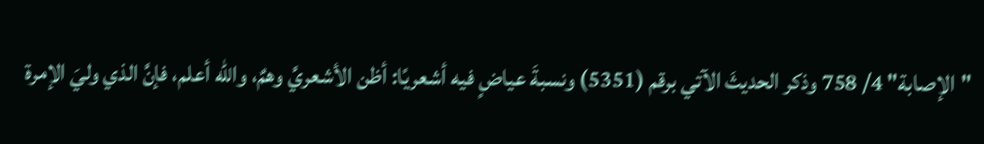"الإصابة" 4/ 758 وذكر الحديثَ الآتي برقم (5351) ونسبةَ عياضٍ فيه أشعريًا: أظن الأشعريَّ وهمٌ، والله أعلم، فإنَّ الذي وليَ الإمرة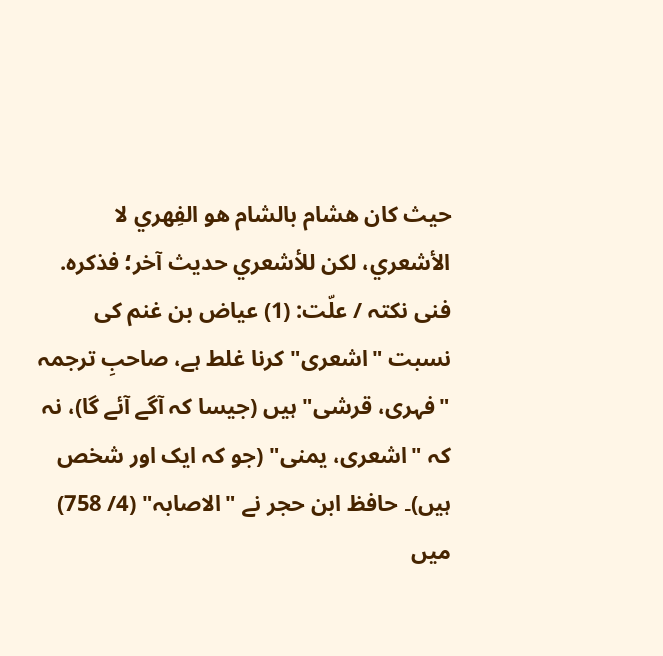حيث كان هشام بالشام هو الفِهري لا الأشعري، لكن للأشعري حديث آخر؛ فذكره.
فنی نکتہ / علّت: (1) عیاض بن غنم کی نسبت "اشعری" کرنا غلط ہے، صاحبِ ترجمہ "فہری، قرشی" ہیں (جیسا کہ آگے آئے گا)، نہ کہ "اشعری، یمنی" (جو کہ ایک اور شخص ہیں)۔ حافظ ابن حجر نے "الاصابہ" (4/ 758) میں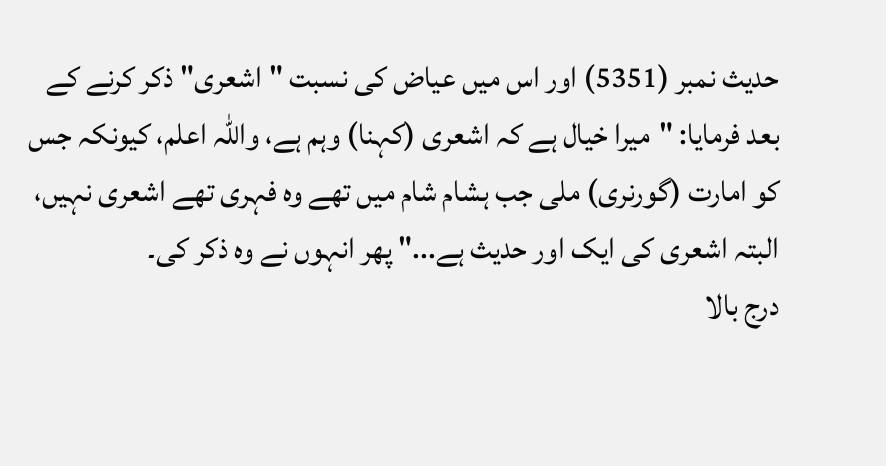حدیث نمبر (5351) اور اس میں عیاض کی نسبت "اشعری" ذکر کرنے کے بعد فرمایا: "میرا خیال ہے کہ اشعری (کہنا) وہم ہے، واللہ اعلم، کیونکہ جس کو امارت (گورنری) ملی جب ہشام شام میں تھے وہ فہری تھے اشعری نہیں، البتہ اشعری کی ایک اور حدیث ہے..." پھر انہوں نے وہ ذکر کی۔
درج بالا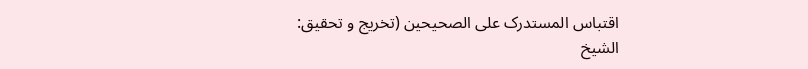اقتباس المستدرک علی الصحیحین (تخریج و تحقیق: الشیخ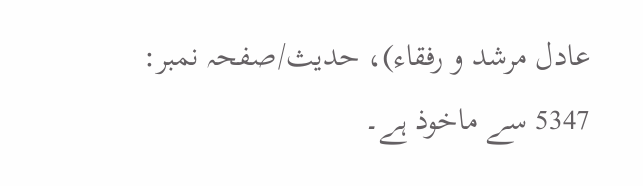عادل مرشد و رفقاء)، حدیث/صفحہ نمبر: 5347 سے ماخوذ ہے۔